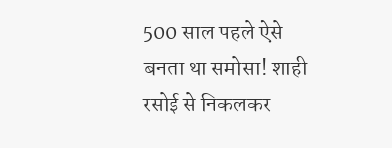500 साल पहले ऐसे बनता था समोसा! शाही रसोई से निकलकर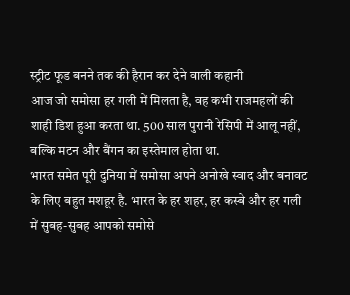स्ट्रीट फूड बनने तक की हैरान कर देने वाली कहानी
आज जो समोसा हर गली में मिलता है, वह कभी राजमहलों की शाही डिश हुआ करता था. 500 साल पुरानी रेसिपी में आलू नहीं, बल्कि मटन और बैंगन का इस्तेमाल होता था.
भारत समेत पूरी दुनिया में समोसा अपने अनोखे स्वाद और बनावट के लिए बहुत मशहूर है. भारत के हर शहर, हर कस्बे और हर गली में सुबह-सुबह आपको समोसे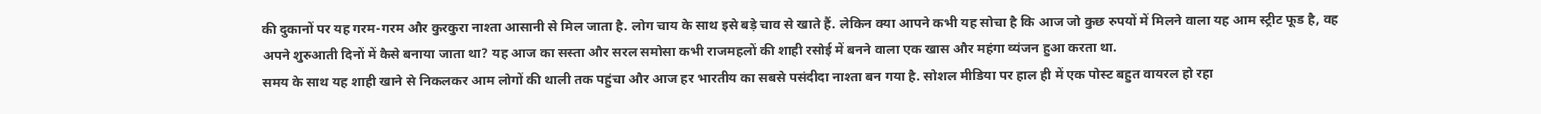की दुकानों पर यह गरम-गरम और कुरकुरा नाश्ता आसानी से मिल जाता है. लोग चाय के साथ इसे बड़े चाव से खाते हैं. लेकिन क्या आपने कभी यह सोचा है कि आज जो कुछ रुपयों में मिलने वाला यह आम स्ट्रीट फूड है, वह अपने शुरुआती दिनों में कैसे बनाया जाता था? यह आज का सस्ता और सरल समोसा कभी राजमहलों की शाही रसोई में बनने वाला एक खास और महंगा व्यंजन हुआ करता था.
समय के साथ यह शाही खाने से निकलकर आम लोगों की थाली तक पहुंचा और आज हर भारतीय का सबसे पसंदीदा नाश्ता बन गया है. सोशल मीडिया पर हाल ही में एक पोस्ट बहुत वायरल हो रहा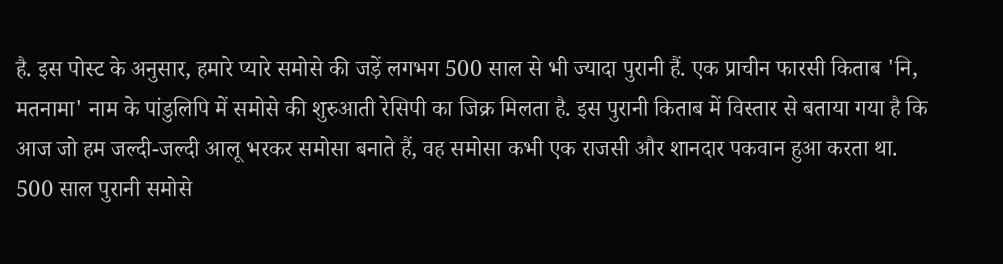है. इस पोस्ट के अनुसार, हमारे प्यारे समोसे की जड़ें लगभग 500 साल से भी ज्यादा पुरानी हैं. एक प्राचीन फारसी किताब 'नि, मतनामा' नाम के पांडुलिपि में समोसे की शुरुआती रेसिपी का जिक्र मिलता है. इस पुरानी किताब में विस्तार से बताया गया है कि आज जो हम जल्दी-जल्दी आलू भरकर समोसा बनाते हैं, वह समोसा कभी एक राजसी और शानदार पकवान हुआ करता था.
500 साल पुरानी समोसे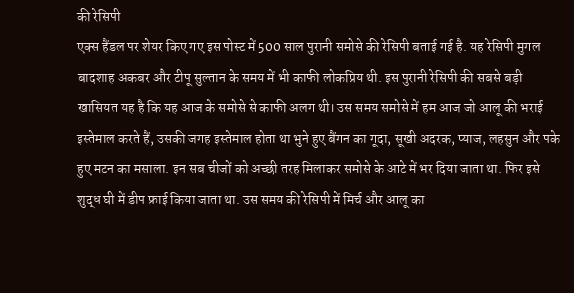की रेसिपी
एक्स हैंडल पर शेयर किए गए इस पोस्ट में 500 साल पुरानी समोसे की रेसिपी बताई गई है. यह रेसिपी मुगल बादशाह अकबर और टीपू सुल्तान के समय में भी काफी लोकप्रिय थी. इस पुरानी रेसिपी की सबसे बड़ी खासियत यह है कि यह आज के समोसे से काफी अलग थी। उस समय समोसे में हम आज जो आलू की भराई इस्तेमाल करते हैं, उसकी जगह इस्तेमाल होता था भुने हुए बैंगन का गूदा, सूखी अदरक, प्याज, लहसुन और पके हुए मटन का मसाला. इन सब चीजों को अच्छी तरह मिलाकर समोसे के आटे में भर दिया जाता था. फिर इसे शुद्ध घी में डीप फ्राई किया जाता था. उस समय की रेसिपी में मिर्च और आलू का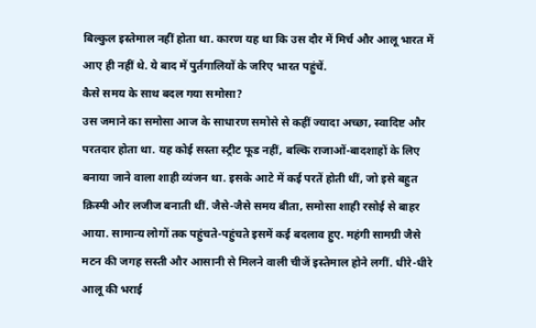बिल्कुल इस्तेमाल नहीं होता था. कारण यह था कि उस दौर में मिर्च और आलू भारत में आए ही नहीं थे. ये बाद में पुर्तगालियों के जरिए भारत पहुंचें.
कैसे समय के साथ बदल गया समोसा?
उस जमाने का समोसा आज के साधारण समोसे से कहीं ज्यादा अच्छा, स्वादिष्ट और परतदार होता था. यह कोई सस्ता स्ट्रीट फूड नहीं, बल्कि राजाओं-बादशाहों के लिए बनाया जाने वाला शाही व्यंजन था. इसके आटे में कई परतें होती थीं, जो इसे बहुत क्रिस्पी और लजीज बनाती थीं. जैसे-जैसे समय बीता, समोसा शाही रसोई से बाहर आया. सामान्य लोगों तक पहुंचते-पहुंचते इसमें कई बदलाव हुए. महंगी सामग्री जैसे मटन की जगह सस्ती और आसानी से मिलने वाली चीजें इस्तेमाल होने लगीं. धीरे-धीरे आलू की भराई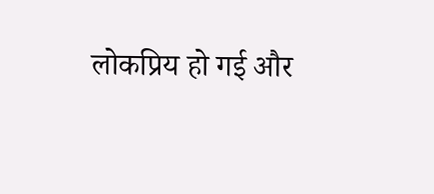लोकप्रिय हो गई और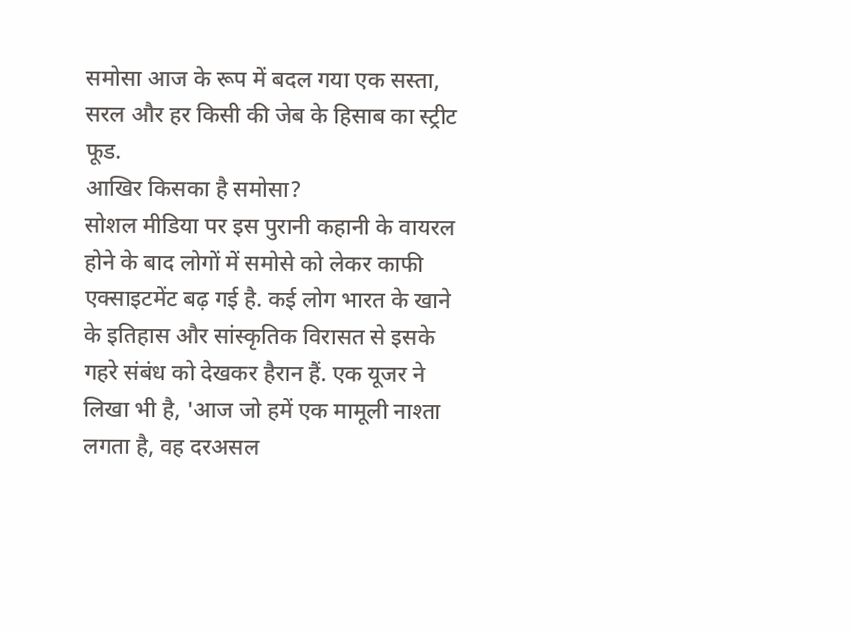समोसा आज के रूप में बदल गया एक सस्ता, सरल और हर किसी की जेब के हिसाब का स्ट्रीट फूड.
आखिर किसका है समोसा?
सोशल मीडिया पर इस पुरानी कहानी के वायरल होने के बाद लोगों में समोसे को लेकर काफी एक्साइटमेंट बढ़ गई है. कई लोग भारत के खाने के इतिहास और सांस्कृतिक विरासत से इसके गहरे संबंध को देखकर हैरान हैं. एक यूजर ने लिखा भी है, 'आज जो हमें एक मामूली नाश्ता लगता है, वह दरअसल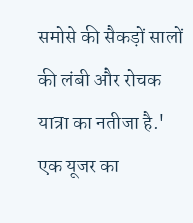समोसे की सैकड़ों सालों की लंबी और रोचक यात्रा का नतीजा है.' एक यूजर का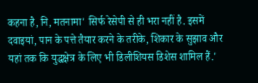कहना है, नि, मतनामा' सिर्फ रेसेपी से ही भरा नहीं है. इसमें दवाइयां, पान के पत्ते तैयार करने के तरीके, शिकार के सुझाव और यहां तक कि युद्धक्षेत्र के लिए भी डिलीशियस डिशेस शामिल हैं.'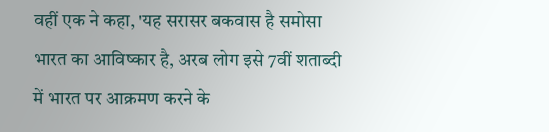वहीं एक ने कहा, 'यह सरासर बकवास है समोसा भारत का आविष्कार है, अरब लोग इसे 7वीं शताब्दी में भारत पर आक्रमण करने के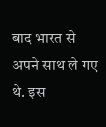बाद भारत से अपने साथ ले गए थे. इस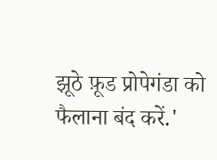झूठे फ़ूड प्रोपेगंडा को फैलाना बंद करें.'